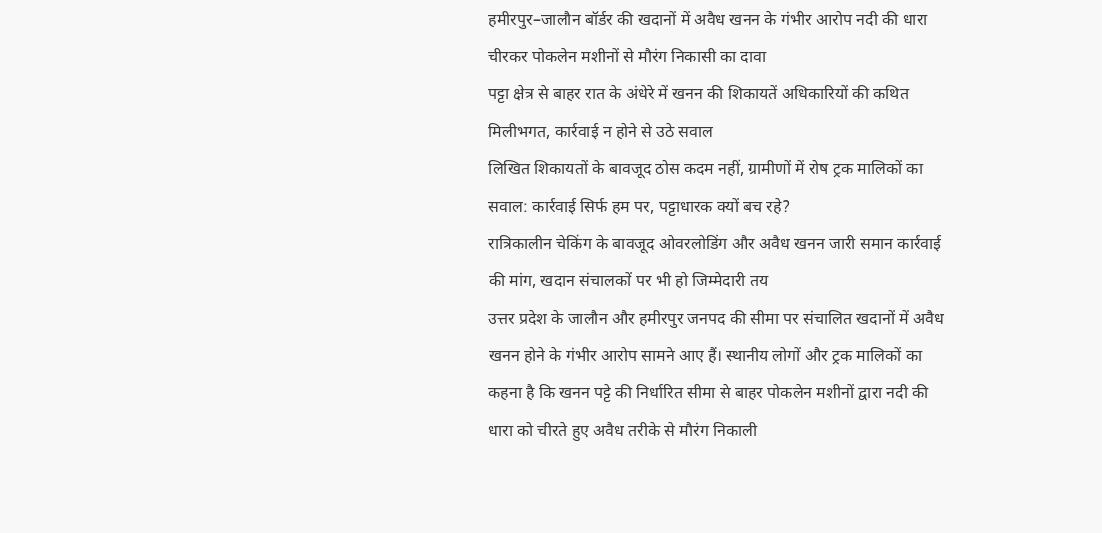हमीरपुर–जालौन बॉर्डर की खदानों में अवैध खनन के गंभीर आरोप नदी की धारा चीरकर पोकलेन मशीनों से मौरंग निकासी का दावा
पट्टा क्षेत्र से बाहर रात के अंधेरे में खनन की शिकायतें अधिकारियों की कथित मिलीभगत, कार्रवाई न होने से उठे सवाल
लिखित शिकायतों के बावजूद ठोस कदम नहीं, ग्रामीणों में रोष ट्रक मालिकों का सवाल: कार्रवाई सिर्फ हम पर, पट्टाधारक क्यों बच रहे?
रात्रिकालीन चेकिंग के बावजूद ओवरलोडिंग और अवैध खनन जारी समान कार्रवाई की मांग, खदान संचालकों पर भी हो जिम्मेदारी तय
उत्तर प्रदेश के जालौन और हमीरपुर जनपद की सीमा पर संचालित खदानों में अवैध खनन होने के गंभीर आरोप सामने आए हैं। स्थानीय लोगों और ट्रक मालिकों का कहना है कि खनन पट्टे की निर्धारित सीमा से बाहर पोकलेन मशीनों द्वारा नदी की धारा को चीरते हुए अवैध तरीके से मौरंग निकाली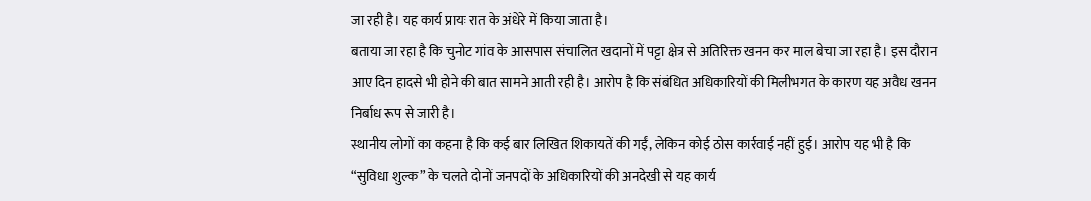जा रही है। यह कार्य प्रायः रात के अंधेरे में किया जाता है।
बताया जा रहा है कि चुनोट गांव के आसपास संचालित खदानों में पट्टा क्षेत्र से अतिरिक्त खनन कर माल बेचा जा रहा है। इस दौरान आए दिन हादसे भी होने की बात सामने आती रही है। आरोप है कि संबंधित अधिकारियों की मिलीभगत के कारण यह अवैध खनन निर्बाध रूप से जारी है।
स्थानीय लोगों का कहना है कि कई बार लिखित शिकायतें की गईं, लेकिन कोई ठोस कार्रवाई नहीं हुई। आरोप यह भी है कि “सुविधा शुल्क” के चलते दोनों जनपदों के अधिकारियों की अनदेखी से यह कार्य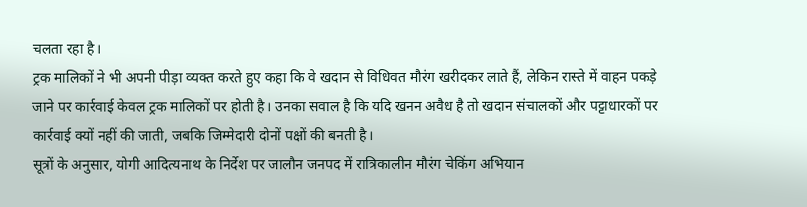चलता रहा है।
ट्रक मालिकों ने भी अपनी पीड़ा व्यक्त करते हुए कहा कि वे खदान से विधिवत मौरंग खरीदकर लाते हैं, लेकिन रास्ते में वाहन पकड़े जाने पर कार्रवाई केवल ट्रक मालिकों पर होती है। उनका सवाल है कि यदि खनन अवैध है तो खदान संचालकों और पट्टाधारकों पर कार्रवाई क्यों नहीं की जाती, जबकि जिम्मेदारी दोनों पक्षों की बनती है।
सूत्रों के अनुसार, योगी आदित्यनाथ के निर्देश पर जालौन जनपद में रात्रिकालीन मौरंग चेकिंग अभियान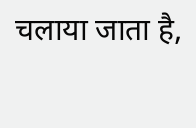चलाया जाता है,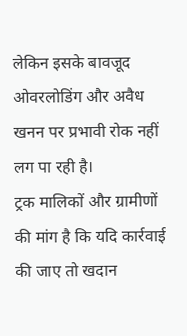लेकिन इसके बावजूद ओवरलोडिंग और अवैध खनन पर प्रभावी रोक नहीं लग पा रही है।
ट्रक मालिकों और ग्रामीणों की मांग है कि यदि कार्रवाई की जाए तो खदान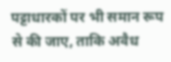पट्टाधारकों पर भी समान रूप से की जाए, ताकि अवैध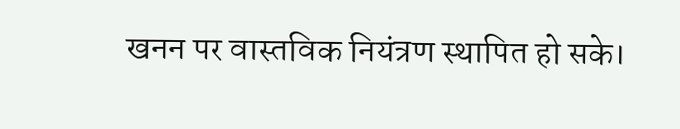खनन पर वास्तविक नियंत्रण स्थापित हो सके।